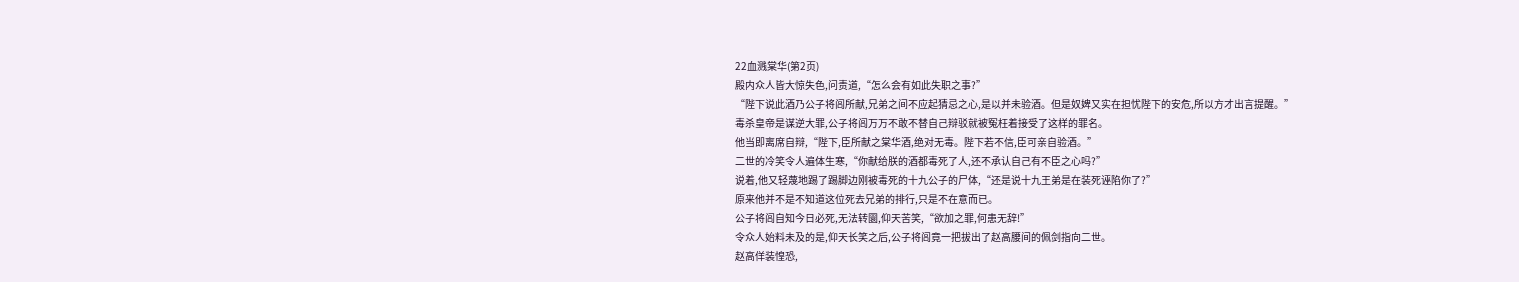22血溅棠华(第2页)
殿内众人皆大惊失色,问责道,“怎么会有如此失职之事?”
“陛下说此酒乃公子将闾所献,兄弟之间不应起猜忌之心,是以并未验酒。但是奴婢又实在担忧陛下的安危,所以方才出言提醒。”
毒杀皇帝是谋逆大罪,公子将闾万万不敢不替自己辩驳就被冤枉着接受了这样的罪名。
他当即离席自辩,“陛下,臣所献之棠华酒,绝对无毒。陛下若不信,臣可亲自验酒。”
二世的冷笑令人遍体生寒,“你献给朕的酒都毒死了人,还不承认自己有不臣之心吗?”
说着,他又轻蔑地踢了踢脚边刚被毒死的十九公子的尸体,“还是说十九王弟是在装死诬陷你了?”
原来他并不是不知道这位死去兄弟的排行,只是不在意而已。
公子将闾自知今日必死,无法转圜,仰天苦笑,“欲加之罪,何患无辞!”
令众人始料未及的是,仰天长笑之后,公子将闾竟一把拔出了赵高腰间的佩剑指向二世。
赵高佯装惶恐,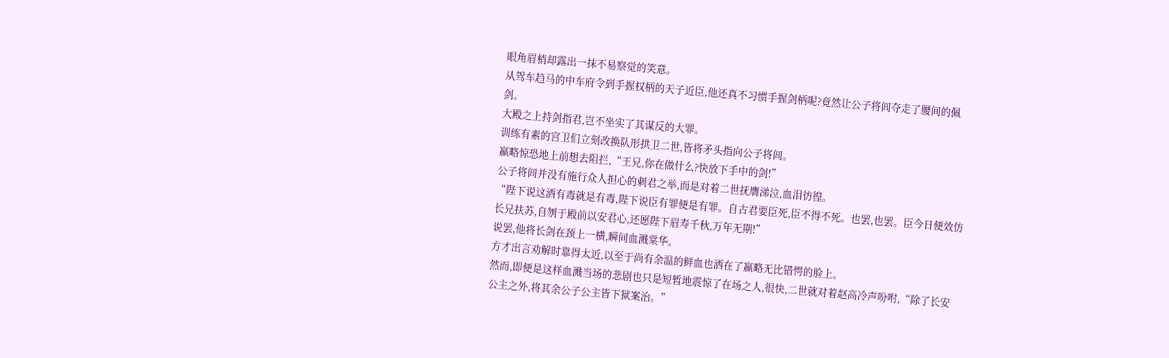眼角眉梢却露出一抹不易察觉的笑意。
从驾车趋马的中车府令到手握权柄的天子近臣,他还真不习惯手握剑柄呢?竟然让公子将闾夺走了腰间的佩剑。
大殿之上持剑指君,岂不坐实了其谋反的大罪。
训练有素的宫卫们立刻改换队形拱卫二世,皆将矛头指向公子将闾。
嬴略惊恐地上前想去阻拦,“王兄,你在做什么?快放下手中的剑!”
公子将闾并没有施行众人担心的刺君之举,而是对着二世抚膺涕泣,血泪彷徨。
“陛下说这酒有毒就是有毒,陛下说臣有罪便是有罪。自古君要臣死,臣不得不死。也罢,也罢。臣今日便效仿长兄扶苏,自刎于殿前以安君心,还愿陛下眉寿千秋,万年无期!”
说罢,他将长剑在颈上一横,瞬间血溅棠华。
方才出言劝解时靠得太近,以至于尚有余温的鲜血也洒在了嬴略无比错愕的脸上。
然而,即便是这样血溅当场的悲剧也只是短暂地震惊了在场之人,很快,二世就对着赵高冷声吩咐,“除了长安公主之外,将其余公子公主皆下狱案治。”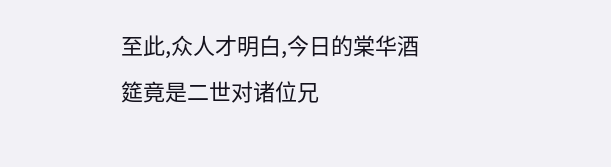至此,众人才明白,今日的棠华酒筵竟是二世对诸位兄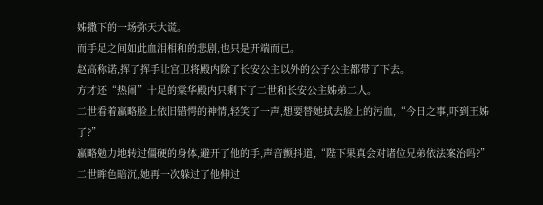姊撒下的一场弥天大谎。
而手足之间如此血泪相和的悲剧,也只是开端而已。
赵高称诺,挥了挥手让宫卫将殿内除了长安公主以外的公子公主都带了下去。
方才还“热闹”十足的棠华殿内只剩下了二世和长安公主姊弟二人。
二世看着嬴略脸上依旧错愕的神情,轻笑了一声,想要替她拭去脸上的污血,“今日之事,吓到王姊了?”
嬴略勉力地转过僵硬的身体,避开了他的手,声音颤抖道,“陛下果真会对诸位兄弟依法案治吗?”
二世眸色暗沉,她再一次躲过了他伸过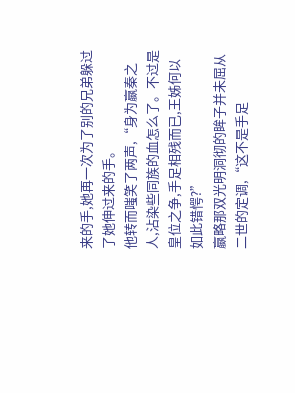来的手,她再一次为了别的兄弟躲过了她伸过来的手。
他转而嗤笑了两声,“身为嬴秦之人,沾染些同族的血怎么了。不过是皇位之争,手足相残而已,王姊何以如此错愕?”
嬴略那双光明洞彻的眸子并未屈从二世的定调,“这不是手足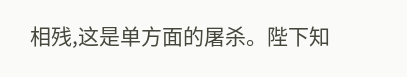相残,这是单方面的屠杀。陛下知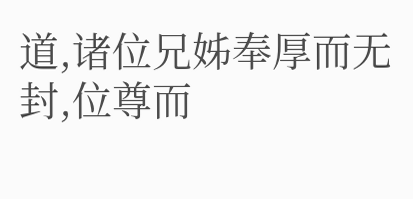道,诸位兄姊奉厚而无封,位尊而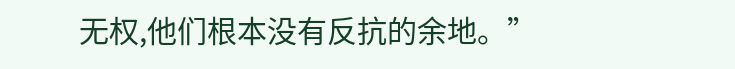无权,他们根本没有反抗的余地。”